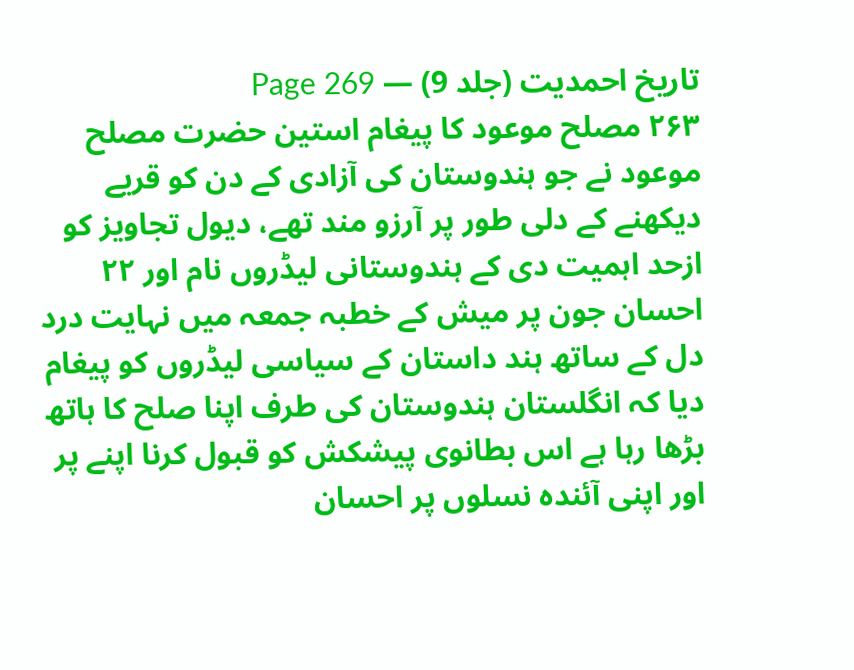تاریخ احمدیت (جلد 9) — Page 269
۲۶۳ مصلح موعود کا پیغام استین حضرت مصلح موعود نے جو ہندوستان کی آزادی کے دن کو قریے دیکھنے کے دلی طور پر آرزو مند تھے، دیول تجاویز کو ازحد اہمیت دی کے ہندوستانی لیڈروں نام اور ۲۲ احسان جون پر میش کے خطبہ جمعہ میں نہایت درد دل کے ساتھ ہند داستان کے سیاسی لیڈروں کو پیغام دیا کہ انگلستان ہندوستان کی طرف اپنا صلح کا ہاتھ بڑھا رہا ہے اس بطانوی پیشکش کو قبول کرنا اپنے پر اور اپنی آئندہ نسلوں پر احسان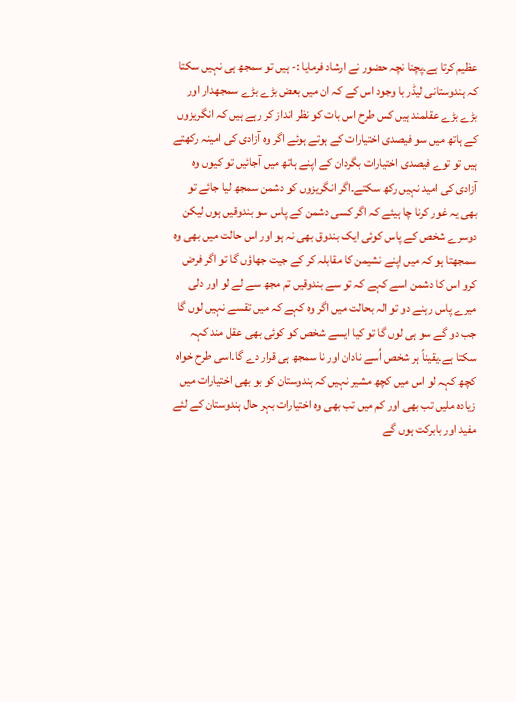عظیم کرتا ہے۔پچنا نچہ حضور نے ارشاد فرمایا :- ہیں تو سمجھ ہی نہیں سکتا کہ ہندوستانی لیڈر با وجود اس کے کہ ان میں بعض بڑے بڑے سمجھدار اور بڑے بڑے عقلمند ہیں کس طرح اس بات کو نظر انداز کر رہے ہیں کہ انگریزوں کے ہاتھ میں سو فیصدی اختیارات کے ہوتے ہوئے اگر وہ آزادی کی امینہ رکھتے ہیں تو توے فیصدی اختیارات بگردان کے اپنے ہاتھ میں آجائیں تو کیوں وہ آزادی کی امید نہیں رکھ سکتے۔اگر انگریزوں کو دشمن سمجھ لیا جائے تو بھی یہ غور کرنا چا ہیئے کہ اگر کسی دشمن کے پاس سو بندوقیں ہوں لیکن دوسرے شخص کے پاس کوئی ایک بندوق بھی نہ ہو اور اس حالت میں بھی وہ سمجھتا ہو کہ میں اپنے نشیمن کا مقابلہ کر کے جیت جھاؤں گا تو اگر فرض کرو اس کا دشمن اسے کہے کہ تو سے بندوقیں تم مجھ سے لے لو اور دلی میرے پاس رہنے دو تو الہ بحالت میں اگر وہ کہے کہ میں تقسے نہیں لوں گا جب دو گے سو ہی لوں گا تو کیا ایسے شخص کو کوئی بھی عقل مند کہہ سکتا ہے۔یقیناً ہر شخص اُسے نادان اور نا سمجھ ہی قرار دے گا۔اسی طرح خواہ کچھ کہہ لو اس میں کچھ مشیر نہیں کہ ہندوستان کو بو بھی اختیارات میں زیادہ ملیں تب بھی اور کم میں تب بھی وہ اختیارات بہر حال ہندوستان کے لئے مفید اور بابرکت ہوں گے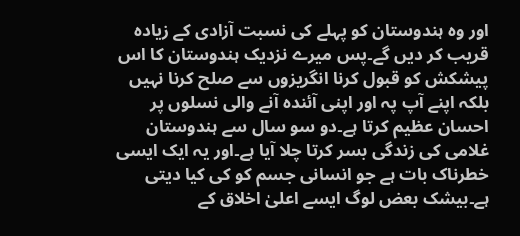اور وہ ہندوستان کو پہلے کی نسبت آزادی کے زیادہ قریب کر دیں گے۔پس میرے نزدیک ہندوستان کا اس پیشکش کو قبول کرنا انگریزوں سے صلح کرنا نہیں بلکہ اپنے آپ پہ اور اپنی آئندہ آنے والی نسلوں پر احسان عظیم کرتا ہے۔دو سو سال سے ہندوستان غلامی کی زندگی بسر کرتا چلا آیا ہے۔اور یہ ایک ایسی خطرناک بات ہے جو انسانی جسم کو کی کیا دیتی ہے۔بیشک بعض لوگ ایسے اعلیٰ اخلاق کے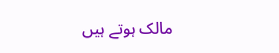مالک ہوتے ہیں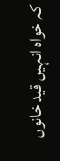کہ خواہ انہیں قید خانوں